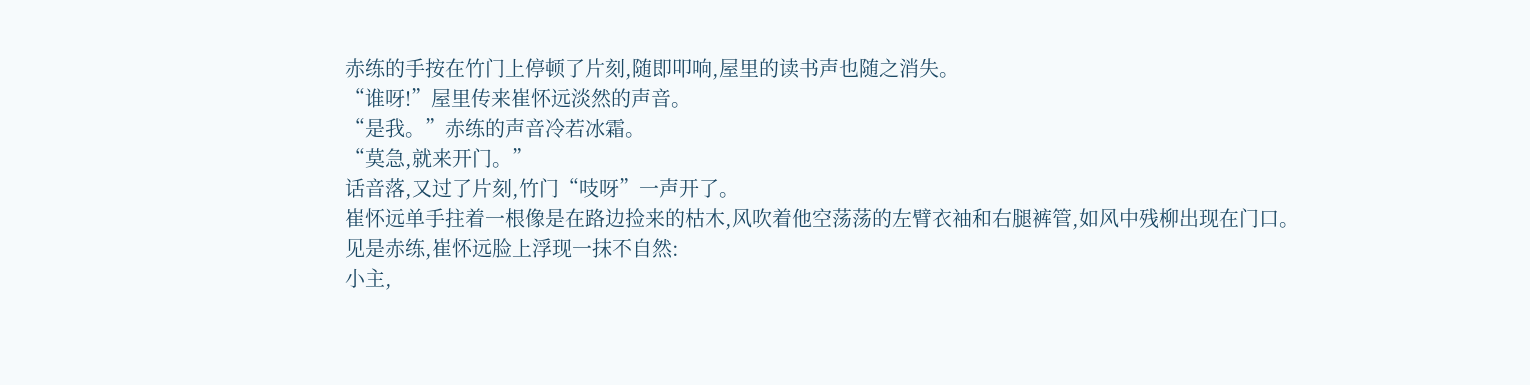赤练的手按在竹门上停顿了片刻,随即叩响,屋里的读书声也随之消失。
“谁呀!”屋里传来崔怀远淡然的声音。
“是我。”赤练的声音冷若冰霜。
“莫急,就来开门。”
话音落,又过了片刻,竹门“吱呀”一声开了。
崔怀远单手拄着一根像是在路边捡来的枯木,风吹着他空荡荡的左臂衣袖和右腿裤管,如风中残柳出现在门口。
见是赤练,崔怀远脸上浮现一抹不自然:
小主,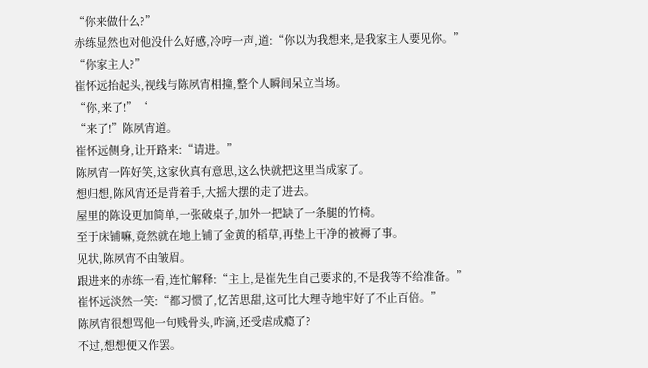“你来做什么?”
赤练显然也对他没什么好感,冷哼一声,道:“你以为我想来,是我家主人要见你。”
“你家主人?”
崔怀远抬起头,视线与陈夙宵相撞,整个人瞬间呆立当场。
“你,来了!”‘
“来了!”陈夙宵道。
崔怀远侧身,让开路来:“请进。”
陈夙宵一阵好笑,这家伙真有意思,这么快就把这里当成家了。
想归想,陈风宵还是背着手,大摇大摆的走了进去。
屋里的陈设更加简单,一张破桌子,加外一把缺了一条腿的竹椅。
至于床铺嘛,竟然就在地上铺了金黄的稻草,再垫上干净的被褥了事。
见状,陈夙宵不由皱眉。
跟进来的赤练一看,连忙解释:“主上,是崔先生自己要求的,不是我等不给准备。”
崔怀远淡然一笑:“都习惯了,忆苦思甜,这可比大理寺地牢好了不止百倍。”
陈夙宵很想骂他一句贱骨头,咋滴,还受虐成瘾了?
不过,想想便又作罢。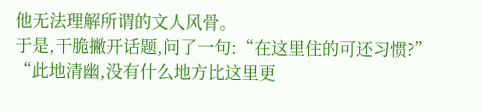他无法理解所谓的文人风骨。
于是,干脆撇开话题,问了一句:“在这里住的可还习惯?”
“此地清幽,没有什么地方比这里更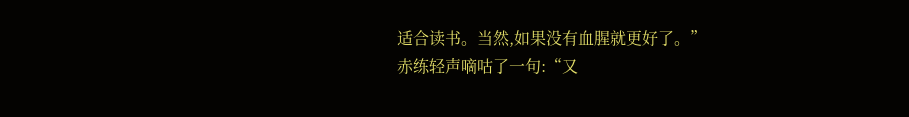适合读书。当然,如果没有血腥就更好了。”
赤练轻声嘀咕了一句:“又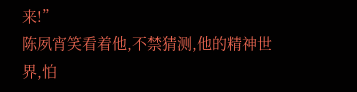来!”
陈夙宵笑看着他,不禁猜测,他的精神世界,怕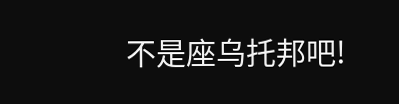不是座乌托邦吧!